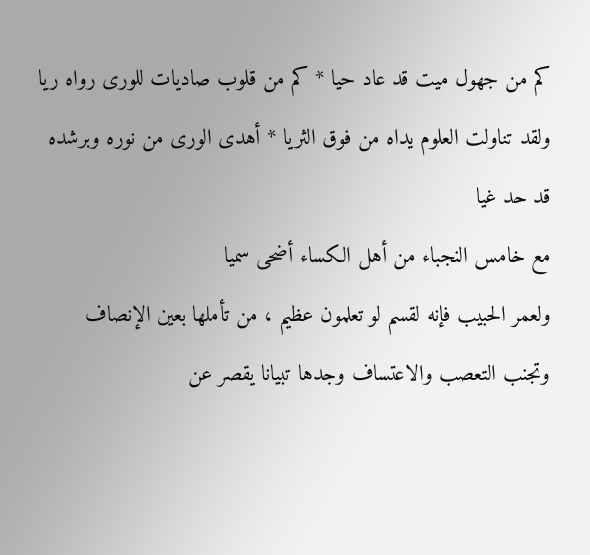كم من جهول ميت قد عاد حيا * كم من قلوب صاديات للورى رواه ريا
ولقد تناولت العلوم يداه من فوق الثريا * أهدى الورى من نوره وبرشده قد حد غيا
مع خامس النجباء من أهل الكساء أضحى سميا
ولعمر الحبيب فإنه لقسم لو تعلمون عظيم ، من تأملها بعين الإنصاف
وتجنب التعصب والاعتساف وجدها تبيانا يقصر عن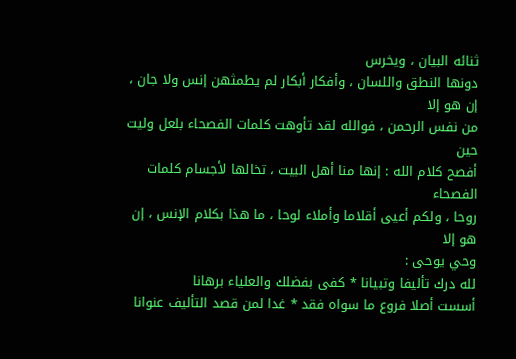ثنائه البيان ، ويخرس
دونها النطق واللسان ، وأفكار أبكار لم يطمثهن إنس ولا جان ، إن هو إلا
من نفس الرحمن ، فوالله لقد تأوهت كلمات الفصحاء بلعل وليت حين
أفصح كلام الله : إنها منا أهل البيت ، تخالها لأجسام كلمات الفصحاء
روحا ، ولكم أعيى أقلاما وأملاء لوحا ، ما هذا بكلام الإنس ، إن هو إلا
وحي يوحى :
لله درك تأليفا وتبيانا * كفى بفضلك والعلياء برهانا
أسست أصلا فروع ما سواه فقد * غدا لمن قصد التأليف عنوانا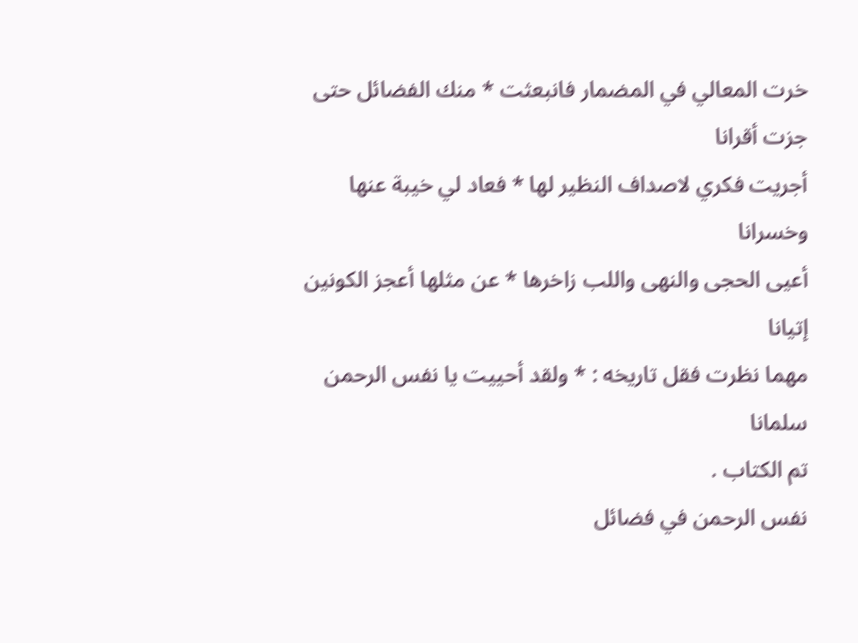خرت المعالي في المضمار فانبعثت * منك الفضائل حتى جزت أقرانا
أجريت فكري لاصداف النظير لها * فعاد لي خيبة عنها وخسرانا
أعيى الحجى والنهى واللب زاخرها * عن مثلها أعجز الكونين إتيانا
مهما نظرت فقل تاريخه : * ولقد أحييت يا نفس الرحمن سلمانا
تم الكتاب .
نفس الرحمن في فضائل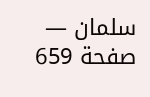سلمان — صفحة 659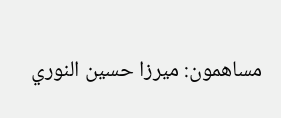مساهمون: ميرزا حسين النوري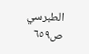الطبرسي
ص٦٥٩